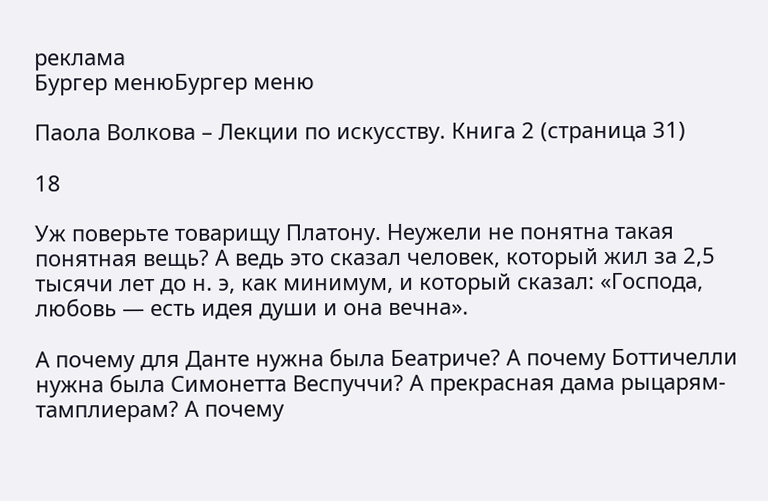реклама
Бургер менюБургер меню

Паола Волкова – Лекции по искусству. Книга 2 (страница 31)

18

Уж поверьте товарищу Платону. Неужели не понятна такая понятная вещь? А ведь это сказал человек, который жил за 2,5 тысячи лет до н. э, как минимум, и который сказал: «Господа, любовь — есть идея души и она вечна».

А почему для Данте нужна была Беатриче? А почему Боттичелли нужна была Симонетта Веспуччи? А прекрасная дама рыцарям-тамплиерам? А почему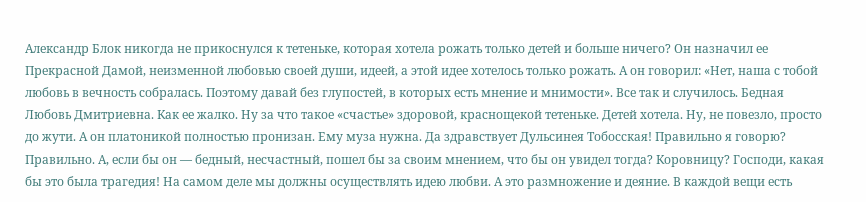Александр Блок никогда не прикоснулся к тетеньке, которая хотела рожать только детей и больше ничего? Он назначил ее Прекрасной Дамой, неизменной любовью своей души, идеей, а этой идее хотелось только рожать. А он говорил: «Нет, наша с тобой любовь в вечность собралась. Поэтому давай без глупостей, в которых есть мнение и мнимости». Все так и случилось. Бедная Любовь Дмитриевна. Как ее жалко. Ну за что такое «счастье» здоровой, краснощекой тетеньке. Детей хотела. Ну, не повезло, просто до жути. А он платоникой полностью пронизан. Ему муза нужна. Да здравствует Дульсинея Тобосская! Правильно я говорю? Правильно. А, если бы он — бедный, несчастный, пошел бы за своим мнением, что бы он увидел тогда? Коровницу? Господи, какая бы это была трагедия! На самом деле мы должны осуществлять идею любви. А это размножение и деяние. В каждой вещи есть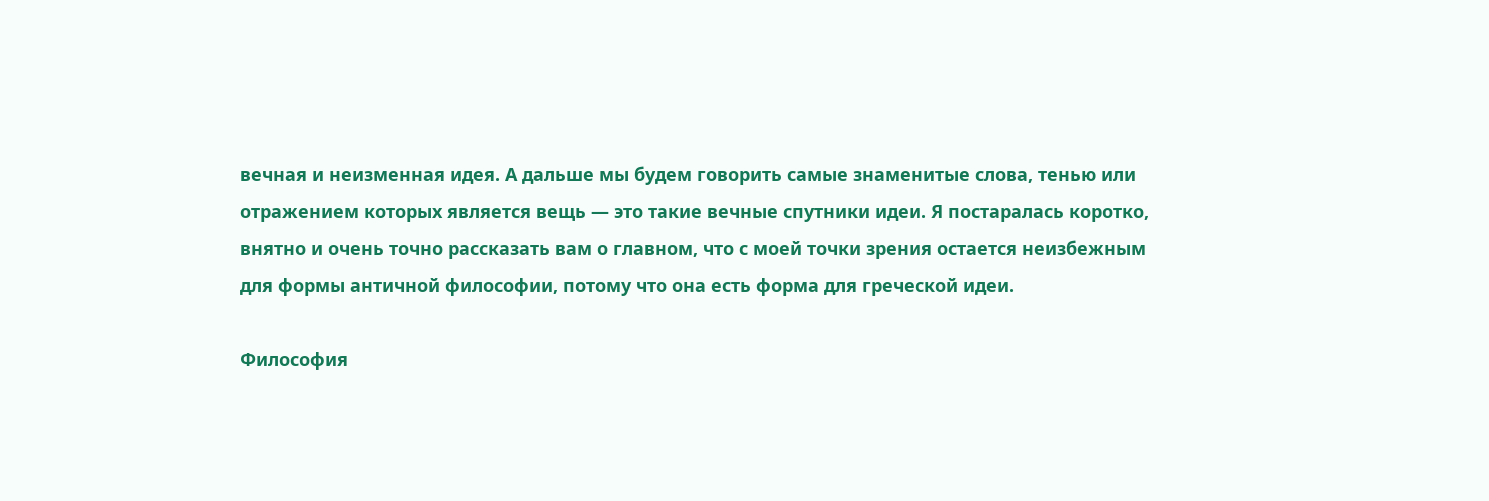вечная и неизменная идея. А дальше мы будем говорить самые знаменитые слова, тенью или отражением которых является вещь — это такие вечные спутники идеи. Я постаралась коротко, внятно и очень точно рассказать вам о главном, что с моей точки зрения остается неизбежным для формы античной философии, потому что она есть форма для греческой идеи.

Философия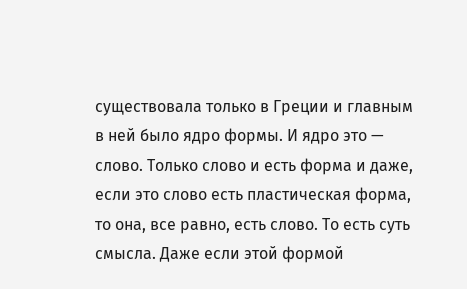существовала только в Греции и главным в ней было ядро формы. И ядро это — слово. Только слово и есть форма и даже, если это слово есть пластическая форма, то она, все равно, есть слово. То есть суть смысла. Даже если этой формой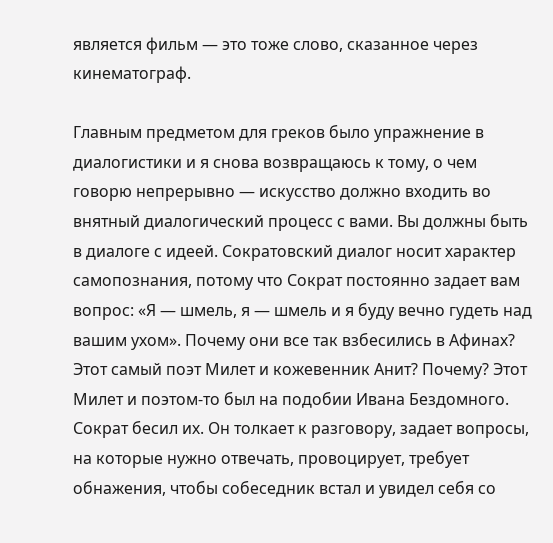является фильм — это тоже слово, сказанное через кинематограф.

Главным предметом для греков было упражнение в диалогистики и я снова возвращаюсь к тому, о чем говорю непрерывно — искусство должно входить во внятный диалогический процесс с вами. Вы должны быть в диалоге с идеей. Сократовский диалог носит характер самопознания, потому что Сократ постоянно задает вам вопрос: «Я — шмель, я — шмель и я буду вечно гудеть над вашим ухом». Почему они все так взбесились в Афинах? Этот самый поэт Милет и кожевенник Анит? Почему? Этот Милет и поэтом-то был на подобии Ивана Бездомного. Сократ бесил их. Он толкает к разговору, задает вопросы, на которые нужно отвечать, провоцирует, требует обнажения, чтобы собеседник встал и увидел себя со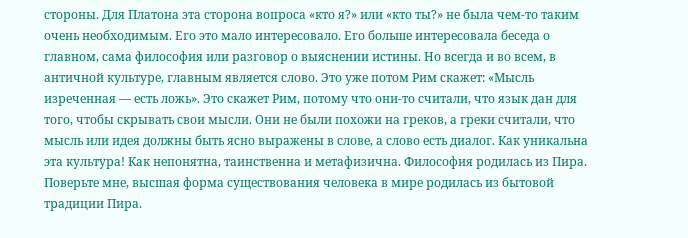стороны. Для Платона эта сторона вопроса «кто я?» или «кто ты?» не была чем-то таким очень необходимым. Его это мало интересовало. Его больше интересовала беседа о главном, сама философия или разговор о выяснении истины. Но всегда и во всем, в античной культуре, главным является слово. Это уже потом Рим скажет: «Мысль изреченная — есть ложь». Это скажет Рим, потому что они-то считали, что язык дан для того, чтобы скрывать свои мысли. Они не были похожи на греков, а греки считали, что мысль или идея должны быть ясно выражены в слове, а слово есть диалог. Как уникальна эта культура! Как непонятна, таинственна и метафизична. Философия родилась из Пира. Поверьте мне, высшая форма существования человека в мире родилась из бытовой традиции Пира.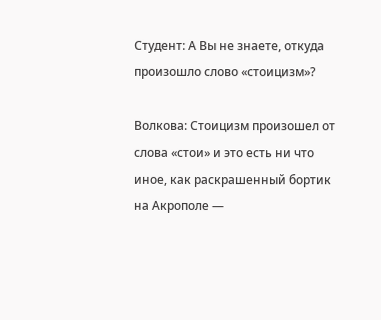Студент: А Вы не знаете, откуда произошло слово «стоицизм»?

Волкова: Стоицизм произошел от слова «стои» и это есть ни что иное, как раскрашенный бортик на Акрополе —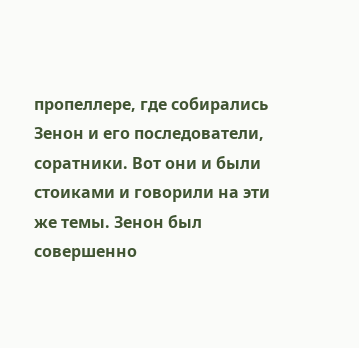пропеллере, где собирались Зенон и его последователи, соратники. Вот они и были стоиками и говорили на эти же темы. Зенон был совершенно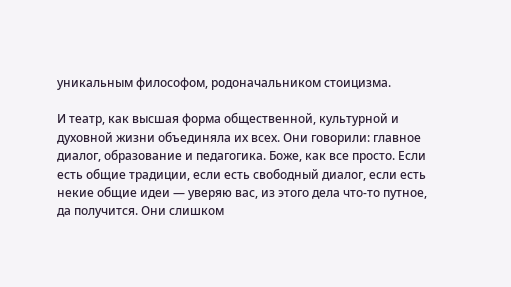уникальным философом, родоначальником стоицизма.

И театр, как высшая форма общественной, культурной и духовной жизни объединяла их всех. Они говорили: главное диалог, образование и педагогика. Боже, как все просто. Если есть общие традиции, если есть свободный диалог, если есть некие общие идеи — уверяю вас, из этого дела что-то путное, да получится. Они слишком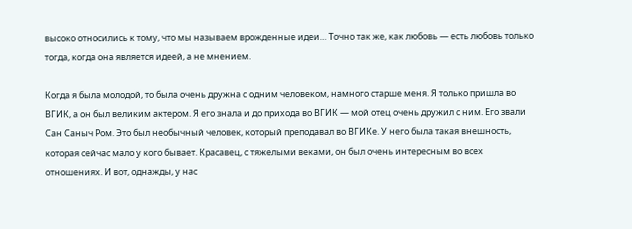высоко относились к тому, что мы называем врожденные идеи… Точно так же, как любовь — есть любовь только тогда, когда она является идеей, а не мнением.

Когда я была молодой, то была очень дружна с одним человеком, намного старше меня. Я только пришла во ВГИК, а он был великим актером. Я его знала и до прихода во ВГИК — мой отец очень дружил с ним. Его звали Сан Саныч Ром. Это был необычный человек, который преподавал во ВГИКе. У него была такая внешность, которая сейчас мало у кого бывает. Красавец, с тяжелыми веками, он был очень интересным во всех отношениях. И вот, однажды, у нас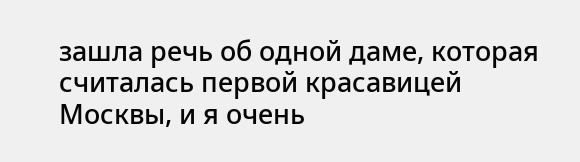зашла речь об одной даме, которая считалась первой красавицей Москвы, и я очень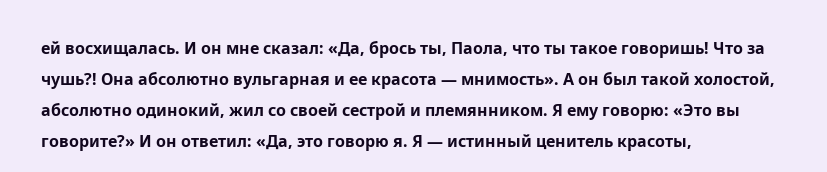ей восхищалась. И он мне сказал: «Да, брось ты, Паола, что ты такое говоришь! Что за чушь?! Она абсолютно вульгарная и ее красота — мнимость». А он был такой холостой, абсолютно одинокий, жил со своей сестрой и племянником. Я ему говорю: «Это вы говорите?» И он ответил: «Да, это говорю я. Я — истинный ценитель красоты,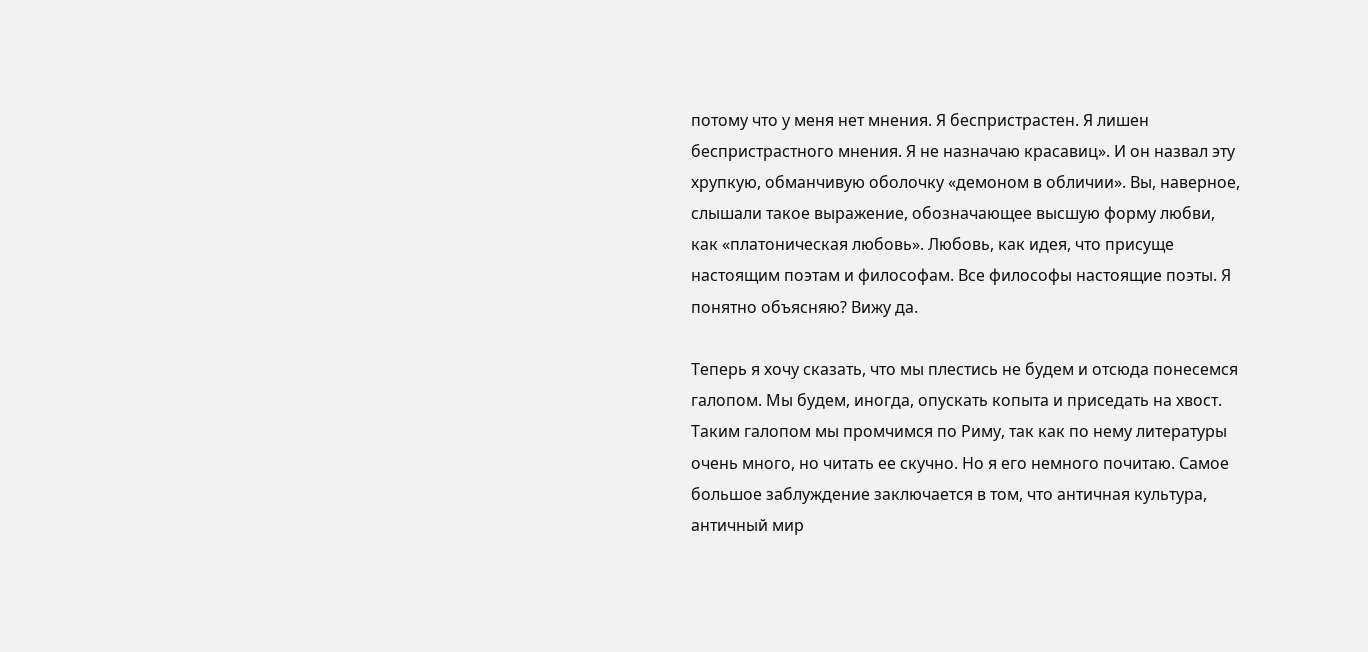потому что у меня нет мнения. Я беспристрастен. Я лишен беспристрастного мнения. Я не назначаю красавиц». И он назвал эту хрупкую, обманчивую оболочку «демоном в обличии». Вы, наверное, слышали такое выражение, обозначающее высшую форму любви, как «платоническая любовь». Любовь, как идея, что присуще настоящим поэтам и философам. Все философы настоящие поэты. Я понятно объясняю? Вижу да.

Теперь я хочу сказать, что мы плестись не будем и отсюда понесемся галопом. Мы будем, иногда, опускать копыта и приседать на хвост. Таким галопом мы промчимся по Риму, так как по нему литературы очень много, но читать ее скучно. Но я его немного почитаю. Самое большое заблуждение заключается в том, что античная культура, античный мир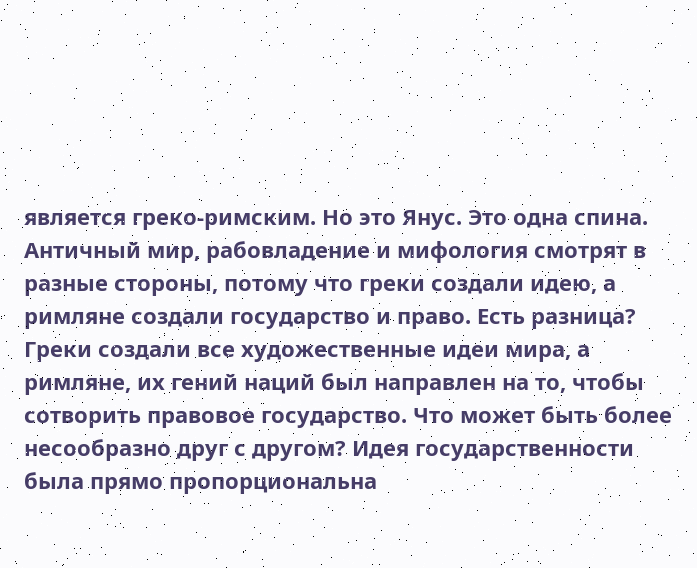является греко-римским. Но это Янус. Это одна спина. Античный мир, рабовладение и мифология смотрят в разные стороны, потому что греки создали идею, а римляне создали государство и право. Есть разница? Греки создали все художественные идеи мира, а римляне, их гений наций был направлен на то, чтобы сотворить правовое государство. Что может быть более несообразно друг с другом? Идея государственности была прямо пропорциональна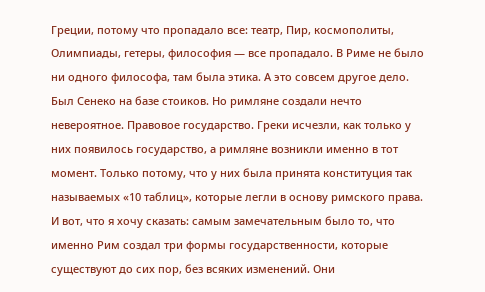Греции, потому что пропадало все: театр, Пир, космополиты, Олимпиады, гетеры, философия — все пропадало. В Риме не было ни одного философа, там была этика. А это совсем другое дело. Был Сенеко на базе стоиков. Но римляне создали нечто невероятное. Правовое государство. Греки исчезли, как только у них появилось государство, а римляне возникли именно в тот момент. Только потому, что у них была принята конституция так называемых «10 таблиц», которые легли в основу римского права. И вот, что я хочу сказать: самым замечательным было то, что именно Рим создал три формы государственности, которые существуют до сих пор, без всяких изменений. Они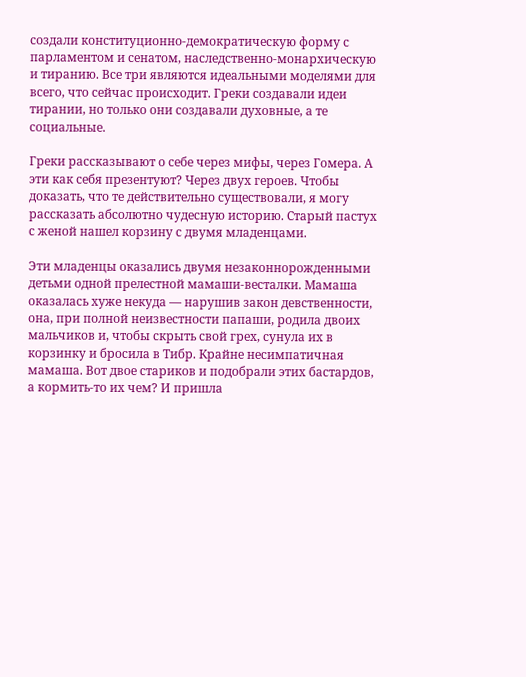создали конституционно-демократическую форму с парламентом и сенатом, наследственно-монархическую и тиранию. Все три являются идеальными моделями для всего, что сейчас происходит. Греки создавали идеи тирании, но только они создавали духовные, а те социальные.

Греки рассказывают о себе через мифы, через Гомера. А эти как себя презентуют? Через двух героев. Чтобы доказать, что те действительно существовали, я могу рассказать абсолютно чудесную историю. Старый пастух с женой нашел корзину с двумя младенцами.

Эти младенцы оказались двумя незаконнорожденными детьми одной прелестной мамаши-весталки. Мамаша оказалась хуже некуда — нарушив закон девственности, она, при полной неизвестности папаши, родила двоих мальчиков и, чтобы скрыть свой грех, сунула их в корзинку и бросила в Тибр. Крайне несимпатичная мамаша. Вот двое стариков и подобрали этих бастардов, а кормить-то их чем? И пришла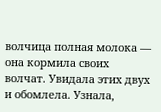волчица полная молока — она кормила своих волчат. Увидала этих двух и обомлела. Узнала,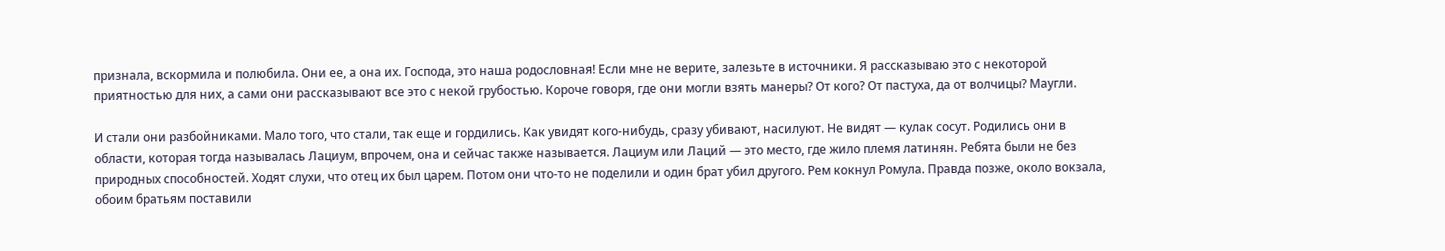признала, вскормила и полюбила. Они ее, а она их. Господа, это наша родословная! Если мне не верите, залезьте в источники. Я рассказываю это с некоторой приятностью для них, а сами они рассказывают все это с некой грубостью. Короче говоря, где они могли взять манеры? От кого? От пастуха, да от волчицы? Маугли.

И стали они разбойниками. Мало того, что стали, так еще и гордились. Как увидят кого-нибудь, сразу убивают, насилуют. Не видят — кулак сосут. Родились они в области, которая тогда называлась Лациум, впрочем, она и сейчас также называется. Лациум или Лаций — это место, где жило племя латинян. Ребята были не без природных способностей. Ходят слухи, что отец их был царем. Потом они что-то не поделили и один брат убил другого. Рем кокнул Ромула. Правда позже, около вокзала, обоим братьям поставили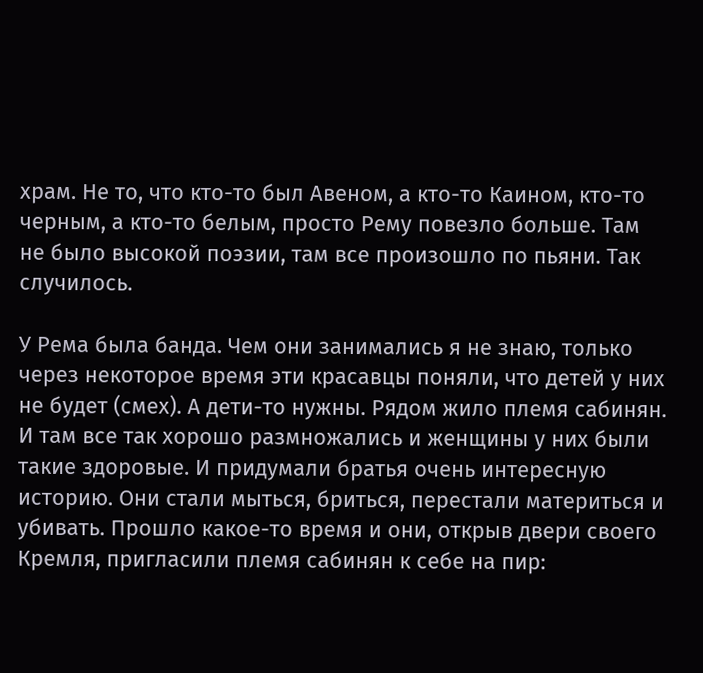храм. Не то, что кто-то был Авеном, а кто-то Каином, кто-то черным, а кто-то белым, просто Рему повезло больше. Там не было высокой поэзии, там все произошло по пьяни. Так случилось.

У Рема была банда. Чем они занимались я не знаю, только через некоторое время эти красавцы поняли, что детей у них не будет (смех). А дети-то нужны. Рядом жило племя сабинян. И там все так хорошо размножались и женщины у них были такие здоровые. И придумали братья очень интересную историю. Они стали мыться, бриться, перестали материться и убивать. Прошло какое-то время и они, открыв двери своего Кремля, пригласили племя сабинян к себе на пир: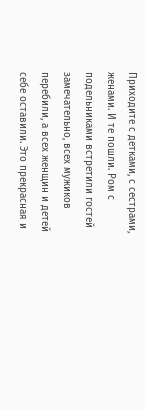Приходите с детками, с сестрами, женами. И те пошли. Ром с подельниками встретили гостей замечательно, всех мужиков перебили, а всех женщин и детей себе оставили. Это прекрасная и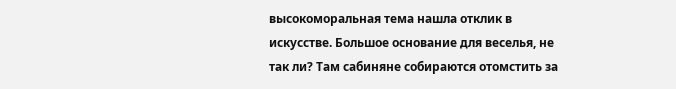высокоморальная тема нашла отклик в искусстве. Большое основание для веселья, не так ли? Там сабиняне собираются отомстить за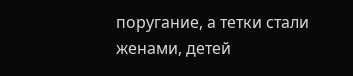поругание, а тетки стали женами, детей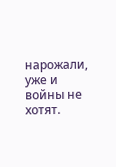нарожали, уже и войны не хотят.